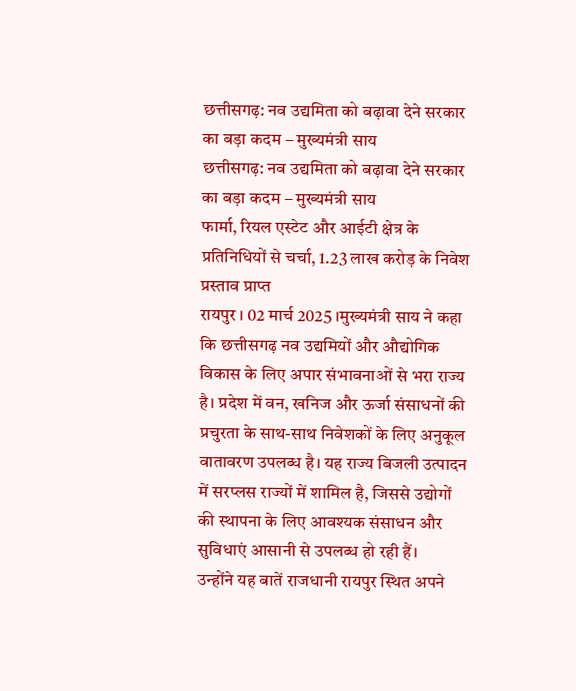छत्तीसगढ़: नव उद्यमिता को बढ़ावा देने सरकार का बड़ा कदम – मुख्यमंत्री साय
छत्तीसगढ़: नव उद्यमिता को बढ़ावा देने सरकार का बड़ा कदम – मुख्यमंत्री साय
फार्मा, रियल एस्टेट और आईटी क्षेत्र के प्रतिनिधियों से चर्चा, 1.23 लाख करोड़ के निवेश प्रस्ताव प्राप्त
रायपुर । 02 मार्च 2025 ।मुख्यमंत्री साय ने कहा कि छत्तीसगढ़ नव उद्यमियों और औद्योगिक विकास के लिए अपार संभावनाओं से भरा राज्य है। प्रदेश में वन, खनिज और ऊर्जा संसाधनों की प्रचुरता के साथ-साथ निवेशकों के लिए अनुकूल वातावरण उपलब्ध है। यह राज्य बिजली उत्पादन में सरप्लस राज्यों में शामिल है, जिससे उद्योगों की स्थापना के लिए आवश्यक संसाधन और सुविधाएं आसानी से उपलब्ध हो रही हैं।
उन्होंने यह बातें राजधानी रायपुर स्थित अपने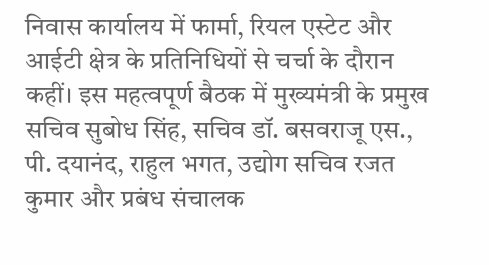निवास कार्यालय में फार्मा, रियल एस्टेट और आईटी क्षेत्र के प्रतिनिधियों से चर्चा के दौरान कहीं। इस महत्वपूर्ण बैठक में मुख्यमंत्री के प्रमुख सचिव सुबोध सिंह, सचिव डॉ. बसवराजू एस., पी. दयानंद, राहुल भगत, उद्योग सचिव रजत कुमार और प्रबंध संचालक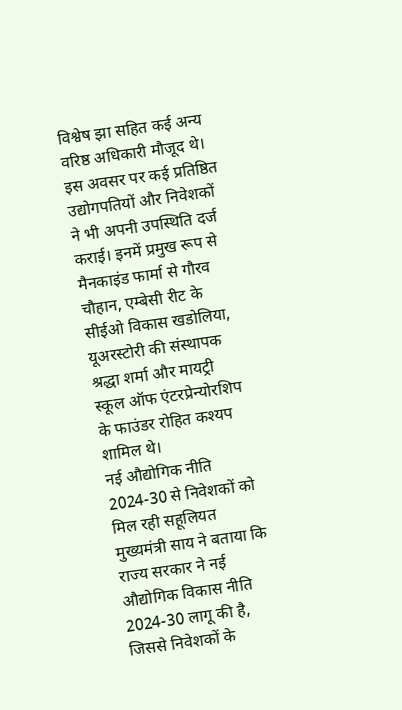विश्वेष झा सहित कई अन्य वरिष्ठ अधिकारी मौजूद थे।
इस अवसर पर कई प्रतिष्ठित उद्योगपतियों और निवेशकों ने भी अपनी उपस्थिति दर्ज कराई। इनमें प्रमुख रूप से मैनकाइंड फार्मा से गौरव चौहान, एम्बेसी रीट के सीईओ विकास खडोलिया, यूअरस्टोरी की संस्थापक श्रद्धा शर्मा और मायट्री स्कूल ऑफ एंटरप्रेन्योरशिप के फाउंडर रोहित कश्यप शामिल थे।
नई औद्योगिक नीति 2024-30 से निवेशकों को मिल रही सहूलियत
मुख्यमंत्री साय ने बताया कि राज्य सरकार ने नई औद्योगिक विकास नीति 2024-30 लागू की है, जिससे निवेशकों के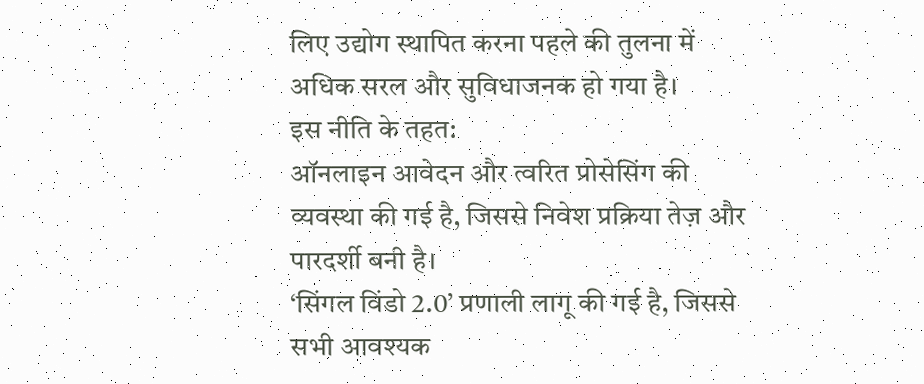लिए उद्योग स्थापित करना पहले की तुलना में अधिक सरल और सुविधाजनक हो गया है।
इस नीति के तहत:
ऑनलाइन आवेदन और त्वरित प्रोसेसिंग की व्यवस्था की गई है, जिससे निवेश प्रक्रिया तेज़ और पारदर्शी बनी है।
‘सिंगल विंडो 2.0’ प्रणाली लागू की गई है, जिससे सभी आवश्यक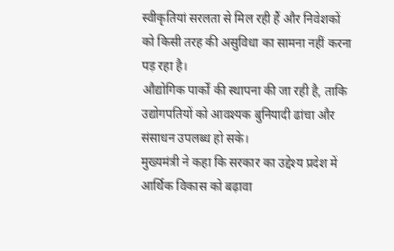स्वीकृतियां सरलता से मिल रही हैं और निवेशकों को किसी तरह की असुविधा का सामना नहीं करना पड़ रहा है।
औद्योगिक पार्कों की स्थापना की जा रही है, ताकि उद्योगपतियों को आवश्यक बुनियादी ढांचा और संसाधन उपलब्ध हो सके।
मुख्यमंत्री ने कहा कि सरकार का उद्देश्य प्रदेश में आर्थिक विकास को बढ़ावा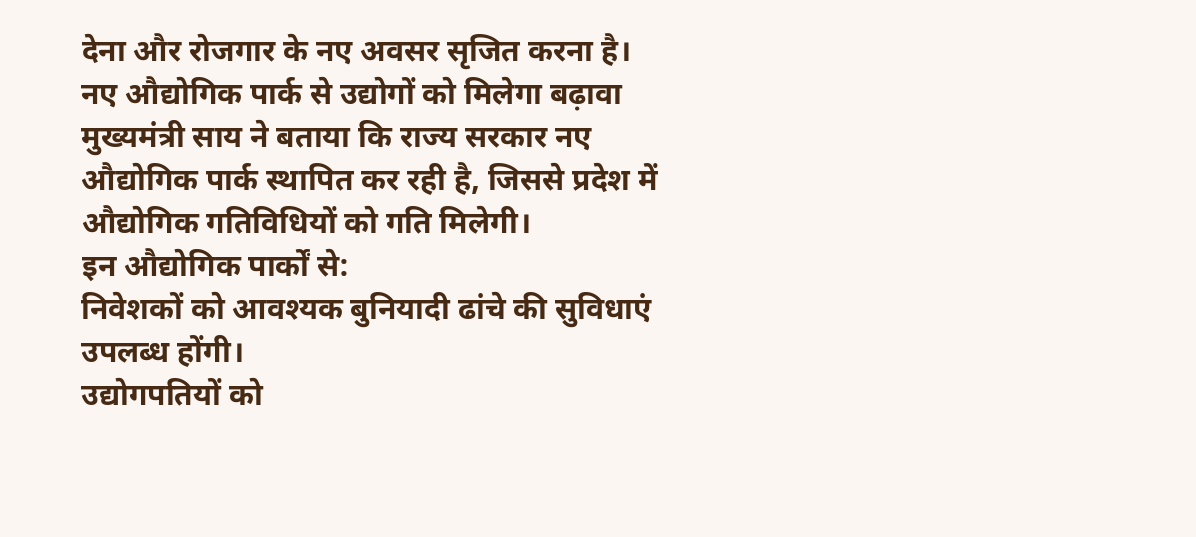देना और रोजगार के नए अवसर सृजित करना है।
नए औद्योगिक पार्क से उद्योगों को मिलेगा बढ़ावा
मुख्यमंत्री साय ने बताया कि राज्य सरकार नए औद्योगिक पार्क स्थापित कर रही है, जिससे प्रदेश में औद्योगिक गतिविधियों को गति मिलेगी।
इन औद्योगिक पार्कों से:
निवेशकों को आवश्यक बुनियादी ढांचे की सुविधाएं उपलब्ध होंगी।
उद्योगपतियों को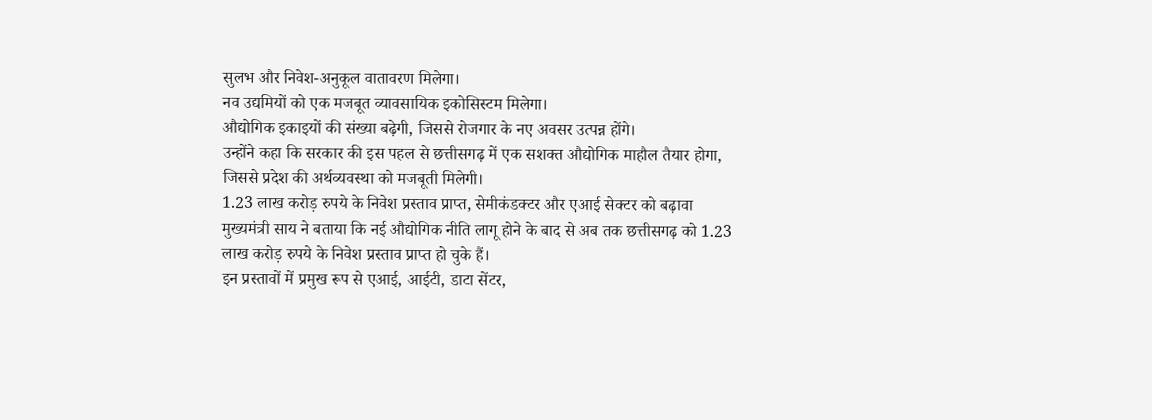सुलभ और निवेश-अनुकूल वातावरण मिलेगा।
नव उद्यमियों को एक मजबूत व्यावसायिक इकोसिस्टम मिलेगा।
औद्योगिक इकाइयों की संख्या बढ़ेगी, जिससे रोजगार के नए अवसर उत्पन्न होंगे।
उन्होंने कहा कि सरकार की इस पहल से छत्तीसगढ़ में एक सशक्त औद्योगिक माहौल तैयार होगा, जिससे प्रदेश की अर्थव्यवस्था को मजबूती मिलेगी।
1.23 लाख करोड़ रुपये के निवेश प्रस्ताव प्राप्त, सेमीकंडक्टर और एआई सेक्टर को बढ़ावा
मुख्यमंत्री साय ने बताया कि नई औद्योगिक नीति लागू होने के बाद से अब तक छत्तीसगढ़ को 1.23 लाख करोड़ रुपये के निवेश प्रस्ताव प्राप्त हो चुके हैं।
इन प्रस्तावों में प्रमुख रूप से एआई, आईटी, डाटा सेंटर,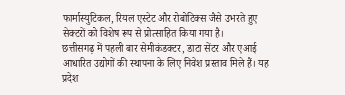फार्मास्युटिकल, रियल एस्टेट और रोबोटिक्स जैसे उभरते हुए सेक्टरों को विशेष रूप से प्रोत्साहित किया गया है।
छत्तीसगढ़ में पहली बार सेमीकंडक्टर, डाटा सेंटर और एआई आधारित उद्योगों की स्थापना के लिए निवेश प्रस्ताव मिले हैं। यह प्रदेश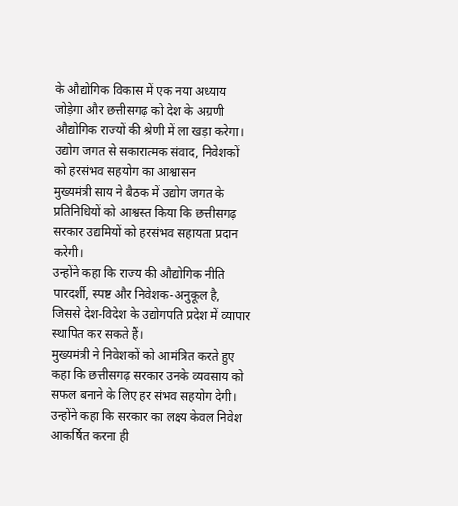के औद्योगिक विकास में एक नया अध्याय जोड़ेगा और छत्तीसगढ़ को देश के अग्रणी औद्योगिक राज्यों की श्रेणी में ला खड़ा करेगा।
उद्योग जगत से सकारात्मक संवाद, निवेशकों को हरसंभव सहयोग का आश्वासन
मुख्यमंत्री साय ने बैठक में उद्योग जगत के प्रतिनिधियों को आश्वस्त किया कि छत्तीसगढ़ सरकार उद्यमियों को हरसंभव सहायता प्रदान करेगी।
उन्होंने कहा कि राज्य की औद्योगिक नीति पारदर्शी, स्पष्ट और निवेशक-अनुकूल है, जिससे देश-विदेश के उद्योगपति प्रदेश में व्यापार स्थापित कर सकते हैं।
मुख्यमंत्री ने निवेशकों को आमंत्रित करते हुए कहा कि छत्तीसगढ़ सरकार उनके व्यवसाय को सफल बनाने के लिए हर संभव सहयोग देगी।
उन्होंने कहा कि सरकार का लक्ष्य केवल निवेश आकर्षित करना ही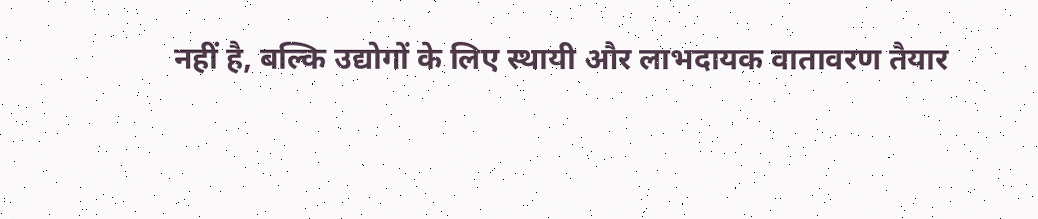नहीं है, बल्कि उद्योगों के लिए स्थायी और लाभदायक वातावरण तैयार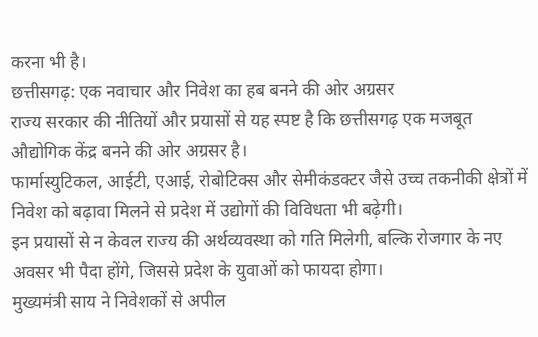करना भी है।
छत्तीसगढ़: एक नवाचार और निवेश का हब बनने की ओर अग्रसर
राज्य सरकार की नीतियों और प्रयासों से यह स्पष्ट है कि छत्तीसगढ़ एक मजबूत औद्योगिक केंद्र बनने की ओर अग्रसर है।
फार्मास्युटिकल, आईटी, एआई, रोबोटिक्स और सेमीकंडक्टर जैसे उच्च तकनीकी क्षेत्रों में निवेश को बढ़ावा मिलने से प्रदेश में उद्योगों की विविधता भी बढ़ेगी।
इन प्रयासों से न केवल राज्य की अर्थव्यवस्था को गति मिलेगी, बल्कि रोजगार के नए अवसर भी पैदा होंगे, जिससे प्रदेश के युवाओं को फायदा होगा।
मुख्यमंत्री साय ने निवेशकों से अपील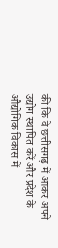की कि वे छत्तीसगढ़ में आकर अपने उद्योग स्थापित करें और प्रदेश के औद्योगिक विकास में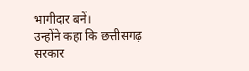भागीदार बनें।
उन्होंने कहा कि छत्तीसगढ़ सरकार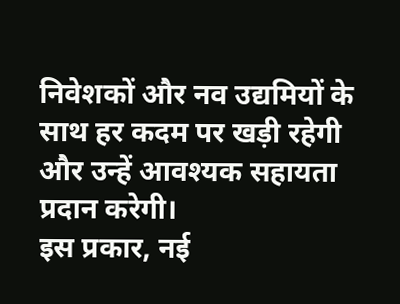निवेशकों और नव उद्यमियों के साथ हर कदम पर खड़ी रहेगी और उन्हें आवश्यक सहायता प्रदान करेगी।
इस प्रकार, नई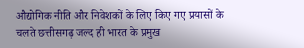औद्योगिक नीति और निवेशकों के लिए किए गए प्रयासों के चलते छत्तीसगढ़ जल्द ही भारत के प्रमुख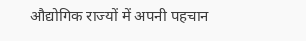औद्योगिक राज्यों में अपनी पहचान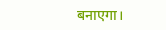बनाएगा।